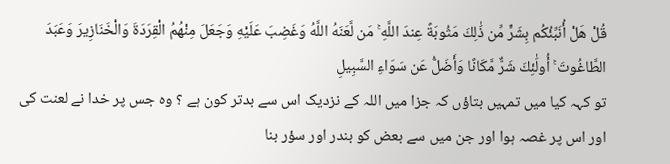قُلْ هَلْ أُنَبِّئُكُم بِشَرٍّ مِّن ذَٰلِكَ مَثُوبَةً عِندَ اللَّهِ ۚ مَن لَّعَنَهُ اللَّهُ وَغَضِبَ عَلَيْهِ وَجَعَلَ مِنْهُمُ الْقِرَدَةَ وَالْخَنَازِيرَ وَعَبَدَ الطَّاغُوتَ ۚ أُولَٰئِكَ شَرٌّ مَّكَانًا وَأَضَلُّ عَن سَوَاءِ السَّبِيلِ
تو کہہ کیا میں تمہیں بتاؤں کہ جزا میں اللہ کے نزدیک اس سے بدتر کون ہے ؟ وہ جس پر خدا نے لعنت کی اور اس پر غصہ ہوا اور جن میں سے بعض کو بندر اور سؤر بنا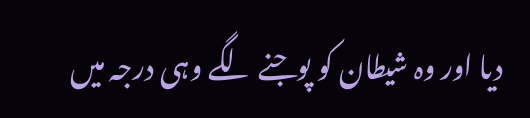دیا اور وہ شیطان کو پوجنے لگے وہی درجہ میں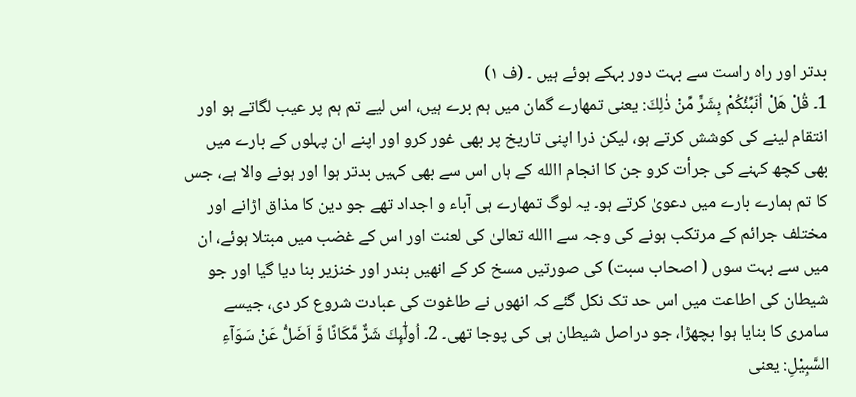بدتر اور راہ راست سے بہت دور بہکے ہوئے ہیں ۔ (ف ١)
1۔ قُلْ هَلْ اُنَبِّئُكُمْ بِشَرٍّ مِّنْ ذٰلِكَ: یعنی تمھارے گمان میں ہم برے ہیں، اس لیے تم ہم پر عیب لگاتے ہو اور انتقام لینے کی کوشش کرتے ہو، لیکن ذرا اپنی تاریخ پر بھی غور کرو اور اپنے ان پہلوں کے بارے میں بھی کچھ کہنے کی جرأت کرو جن کا انجام االله کے ہاں اس سے بھی کہیں بدتر ہوا اور ہونے والا ہے، جس کا تم ہمارے بارے میں دعویٰ کرتے ہو۔ یہ لوگ تمھارے ہی آباء و اجداد تھے جو دین کا مذاق اڑانے اور مختلف جرائم کے مرتکب ہونے کی وجہ سے االله تعالیٰ کی لعنت اور اس کے غضب میں مبتلا ہوئے، ان میں سے بہت سوں ( اصحاب سبت) کی صورتیں مسخ کر کے انھیں بندر اور خنزیر بنا دیا گیا اور جو شیطان کی اطاعت میں اس حد تک نکل گئے کہ انھوں نے طاغوت کی عبادت شروع کر دی، جیسے سامری کا بنایا ہوا بچھڑا، جو دراصل شیطان ہی کی پوجا تھی۔ 2۔ اُولٰٓىِٕكَ شَرٌّ مَّكَانًا وَّ اَضَلُّ عَنْ سَوَآءِ السَّبِيْلِ: یعنی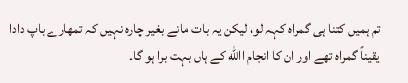تم ہمیں کتنا ہی گمراہ کہہ لو، لیکن یہ بات مانے بغیر چارہ نہیں کہ تمھارے باپ دادا یقیناً گمراہ تھے اور ان کا انجام االله کے ہاں بہت برا ہو گا۔